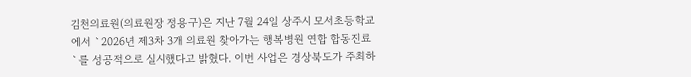김천의료원(의료원장 정용구)은 지난 7월 24일 상주시 모서초등학교에서 `2026년 제3차 3개 의료원 찾아가는 행복병원 연합 합동진료`를 성공적으로 실시했다고 밝혔다. 이번 사업은 경상북도가 주최하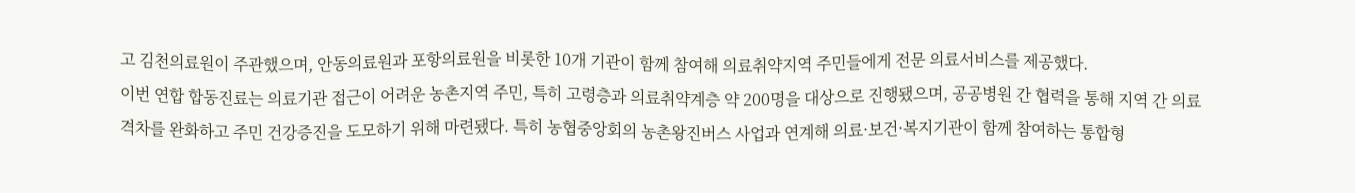고 김천의료원이 주관했으며, 안동의료원과 포항의료원을 비롯한 10개 기관이 함께 참여해 의료취약지역 주민들에게 전문 의료서비스를 제공했다.
이번 연합 합동진료는 의료기관 접근이 어려운 농촌지역 주민, 특히 고령층과 의료취약계층 약 200명을 대상으로 진행됐으며, 공공병원 간 협력을 통해 지역 간 의료격차를 완화하고 주민 건강증진을 도모하기 위해 마련됐다. 특히 농협중앙회의 농촌왕진버스 사업과 연계해 의료·보건·복지기관이 함께 참여하는 통합형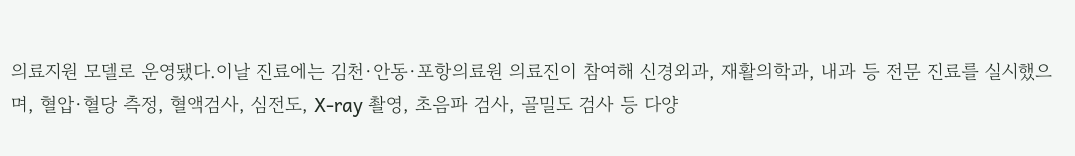의료지원 모델로 운영됐다.이날 진료에는 김천·안동·포항의료원 의료진이 참여해 신경외과, 재활의학과, 내과 등 전문 진료를 실시했으며, 혈압·혈당 측정, 혈액검사, 심전도, X-ray 촬영, 초음파 검사, 골밀도 검사 등 다양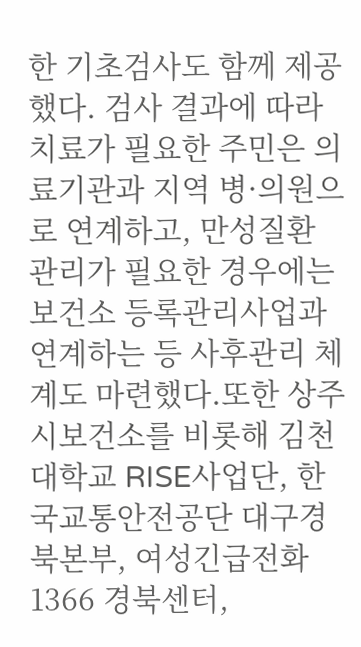한 기초검사도 함께 제공했다. 검사 결과에 따라 치료가 필요한 주민은 의료기관과 지역 병·의원으로 연계하고, 만성질환 관리가 필요한 경우에는 보건소 등록관리사업과 연계하는 등 사후관리 체계도 마련했다.또한 상주시보건소를 비롯해 김천대학교 RISE사업단, 한국교통안전공단 대구경북본부, 여성긴급전화1366 경북센터,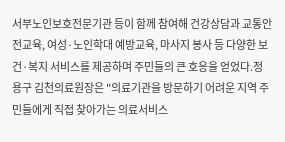서부노인보호전문기관 등이 함께 참여해 건강상담과 교통안전교육, 여성·노인학대 예방교육, 마사지 봉사 등 다양한 보건·복지 서비스를 제공하며 주민들의 큰 호응을 얻었다.정용구 김천의료원장은 "의료기관을 방문하기 어려운 지역 주민들에게 직접 찾아가는 의료서비스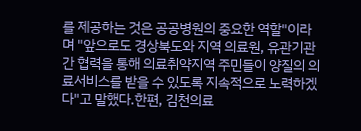를 제공하는 것은 공공병원의 중요한 역할"이라며 "앞으로도 경상북도와 지역 의료원, 유관기관 간 협력을 통해 의료취약지역 주민들이 양질의 의료서비스를 받을 수 있도록 지속적으로 노력하겠다"고 말했다.한편, 김천의료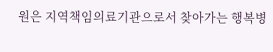원은 지역책임의료기관으로서 찾아가는 행복병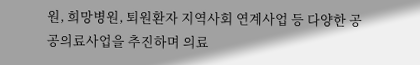원, 희망병원, 퇴원환자 지역사회 연계사업 등 다양한 공공의료사업을 추진하며 의료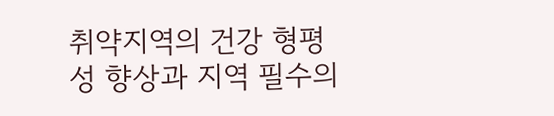취약지역의 건강 형평성 향상과 지역 필수의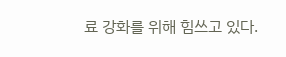료 강화를 위해 힘쓰고 있다.